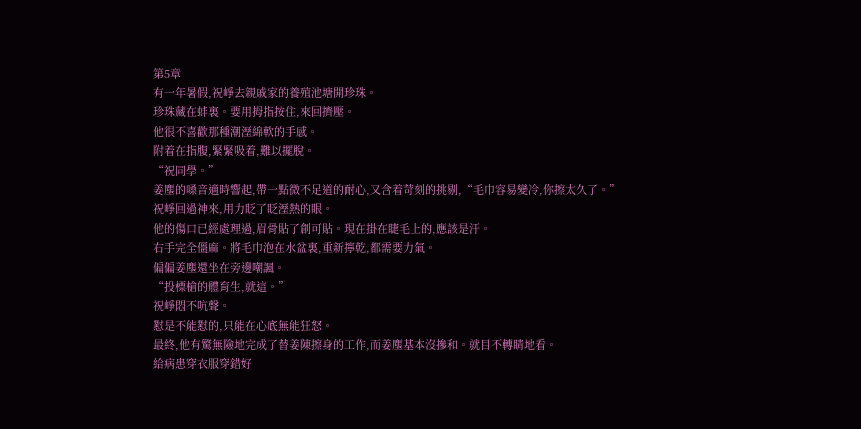第5章
有一年暑假,祝崢去親戚家的養殖池塘開珍珠。
珍珠藏在蚌裏。要用拇指按住,來回擠壓。
他很不喜歡那種潮溼綿軟的手感。
附着在指腹,緊緊吸着,難以擺脫。
“祝同學。”
姜塵的嗓音適時響起,帶一點微不足道的耐心,又含着苛刻的挑剔,“毛巾容易變冷,你擦太久了。”
祝崢回過神來,用力眨了眨溼熱的眼。
他的傷口已經處理過,眉骨貼了創可貼。現在掛在睫毛上的,應該是汗。
右手完全僵麻。將毛巾泡在水盆裏,重新擰乾,都需要力氣。
偏偏姜塵還坐在旁邊嘲諷。
“投標槍的體育生,就這。”
祝崢悶不吭聲。
懟是不能懟的,只能在心底無能狂怒。
最終,他有驚無險地完成了替姜陳擦身的工作,而姜塵基本沒摻和。就目不轉睛地看。
給病患穿衣服穿錯好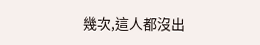幾次,這人都沒出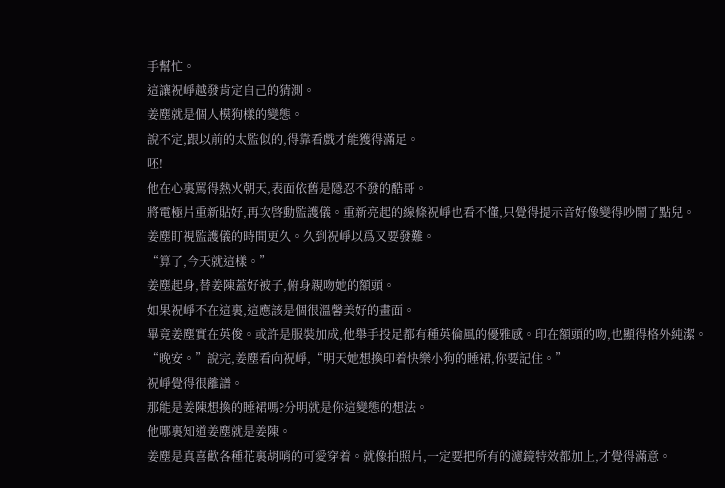手幫忙。
這讓祝崢越發肯定自己的猜測。
姜塵就是個人模狗樣的變態。
說不定,跟以前的太監似的,得靠看戲才能獲得滿足。
呸!
他在心裏罵得熱火朝天,表面依舊是隱忍不發的酷哥。
將電極片重新貼好,再次啓動監護儀。重新亮起的線條祝崢也看不懂,只覺得提示音好像變得吵鬧了點兒。
姜塵盯視監護儀的時間更久。久到祝崢以爲又要發難。
“算了,今天就這樣。”
姜塵起身,替姜陳蓋好被子,俯身親吻她的額頭。
如果祝崢不在這裏,這應該是個很溫馨美好的畫面。
畢竟姜塵實在英俊。或許是服裝加成,他舉手投足都有種英倫風的優雅感。印在額頭的吻,也顯得格外純潔。
“晚安。”說完,姜塵看向祝崢,“明天她想換印着快樂小狗的睡裙,你要記住。”
祝崢覺得很離譜。
那能是姜陳想換的睡裙嗎?分明就是你這變態的想法。
他哪裏知道姜塵就是姜陳。
姜塵是真喜歡各種花裏胡哨的可愛穿着。就像拍照片,一定要把所有的濾鏡特效都加上,才覺得滿意。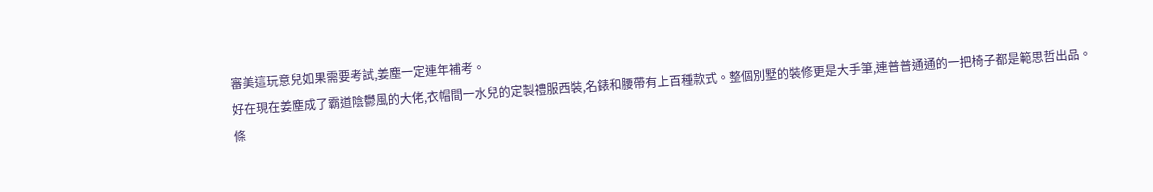審美這玩意兒如果需要考試,姜塵一定連年補考。
好在現在姜塵成了霸道陰鬱風的大佬,衣帽間一水兒的定製禮服西裝,名錶和腰帶有上百種款式。整個別墅的裝修更是大手筆,連普普通通的一把椅子都是範思哲出品。
條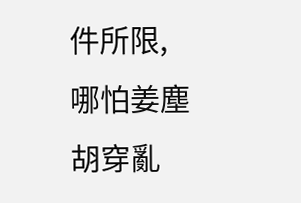件所限,哪怕姜塵胡穿亂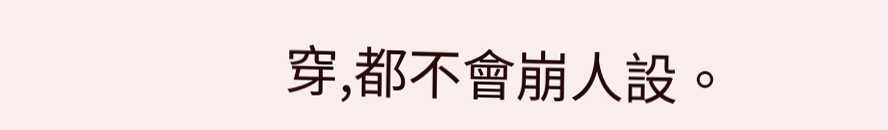穿,都不會崩人設。